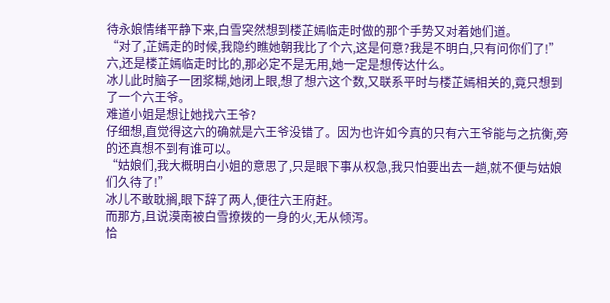待永娘情绪平静下来,白雪突然想到楼芷嫣临走时做的那个手势又对着她们道。
“对了,芷嫣走的时候,我隐约瞧她朝我比了个六,这是何意?我是不明白,只有问你们了!”
六,还是楼芷嫣临走时比的,那必定不是无用,她一定是想传达什么。
冰儿此时脑子一团浆糊,她闭上眼,想了想六这个数,又联系平时与楼芷嫣相关的,竟只想到了一个六王爷。
难道小姐是想让她找六王爷?
仔细想,直觉得这六的确就是六王爷没错了。因为也许如今真的只有六王爷能与之抗衡,旁的还真想不到有谁可以。
“姑娘们,我大概明白小姐的意思了,只是眼下事从权急,我只怕要出去一趟,就不便与姑娘们久待了!”
冰儿不敢耽搁,眼下辞了两人,便往六王府赶。
而那方,且说漠南被白雪撩拨的一身的火,无从倾泻。
恰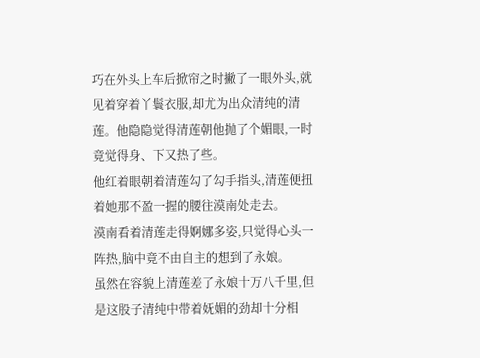巧在外头上车后掀帘之时撇了一眼外头,就见着穿着丫鬟衣服,却尤为出众清纯的清莲。他隐隐觉得清莲朝他抛了个媚眼,一时竟觉得身、下又热了些。
他红着眼朝着清莲勾了勾手指头,清莲便扭着她那不盈一握的腰往漠南处走去。
漠南看着清莲走得婀娜多姿,只觉得心头一阵热,脑中竟不由自主的想到了永娘。
虽然在容貌上清莲差了永娘十万八千里,但是这股子清纯中带着妩媚的劲却十分相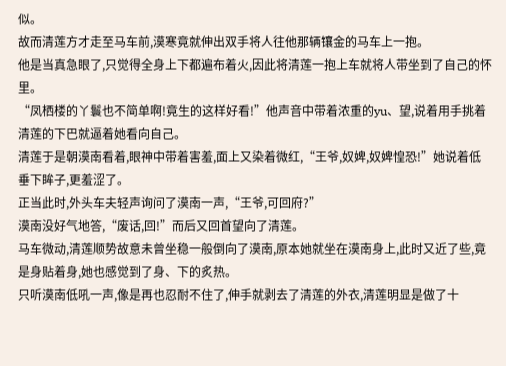似。
故而清莲方才走至马车前,漠寒竟就伸出双手将人往他那辆镶金的马车上一抱。
他是当真急眼了,只觉得全身上下都遍布着火,因此将清莲一抱上车就将人带坐到了自己的怀里。
“凤栖楼的丫鬟也不简单啊!竟生的这样好看!”他声音中带着浓重的yu、望,说着用手挑着清莲的下巴就逼着她看向自己。
清莲于是朝漠南看着,眼神中带着害羞,面上又染着微红,“王爷,奴婢,奴婢惶恐!”她说着低垂下眸子,更羞涩了。
正当此时,外头车夫轻声询问了漠南一声,“王爷,可回府?”
漠南没好气地答,“废话,回!”而后又回首望向了清莲。
马车微动,清莲顺势故意未曾坐稳一般倒向了漠南,原本她就坐在漠南身上,此时又近了些,竟是身贴着身,她也感觉到了身、下的炙热。
只听漠南低吼一声,像是再也忍耐不住了,伸手就剥去了清莲的外衣,清莲明显是做了十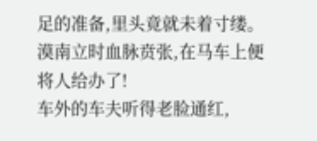足的准备,里头竟就未着寸缕。
漠南立时血脉贲张,在马车上便将人给办了!
车外的车夫听得老脸通红,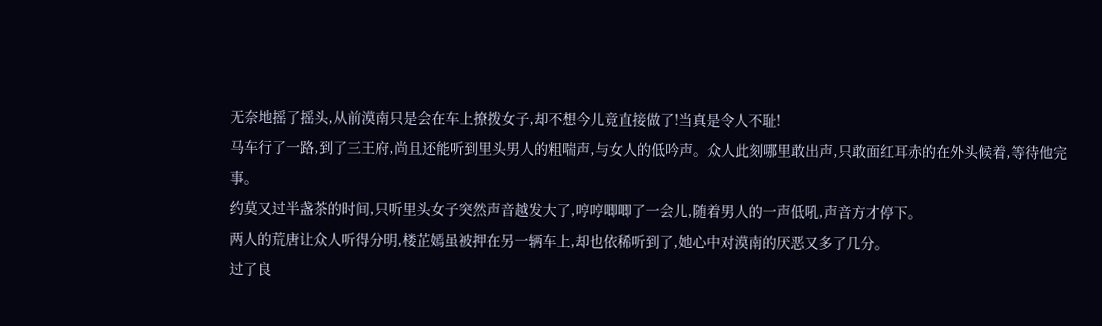无奈地摇了摇头,从前漠南只是会在车上撩拨女子,却不想今儿竟直接做了!当真是令人不耻!
马车行了一路,到了三王府,尚且还能听到里头男人的粗喘声,与女人的低吟声。众人此刻哪里敢出声,只敢面红耳赤的在外头候着,等待他完事。
约莫又过半盏茶的时间,只听里头女子突然声音越发大了,哼哼唧唧了一会儿,随着男人的一声低吼,声音方才停下。
两人的荒唐让众人听得分明,楼芷嫣虽被押在另一辆车上,却也依稀听到了,她心中对漠南的厌恶又多了几分。
过了良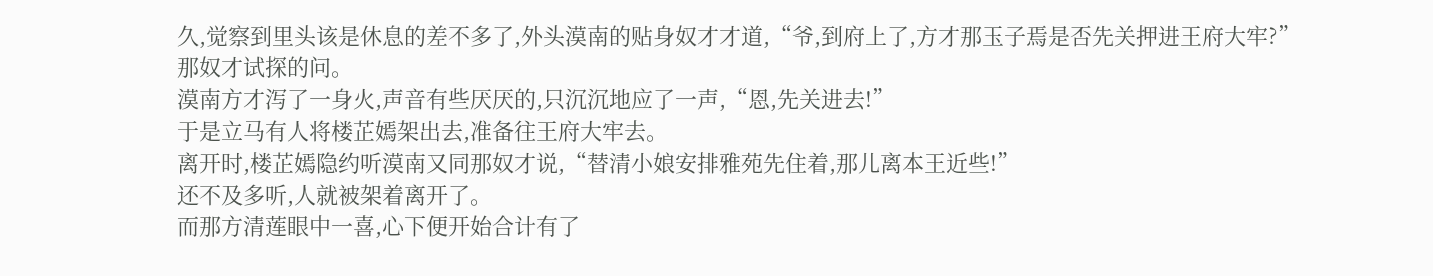久,觉察到里头该是休息的差不多了,外头漠南的贴身奴才才道,“爷,到府上了,方才那玉子焉是否先关押进王府大牢?”
那奴才试探的问。
漠南方才泻了一身火,声音有些厌厌的,只沉沉地应了一声,“恩,先关进去!”
于是立马有人将楼芷嫣架出去,准备往王府大牢去。
离开时,楼芷嫣隐约听漠南又同那奴才说,“替清小娘安排雅苑先住着,那儿离本王近些!”
还不及多听,人就被架着离开了。
而那方清莲眼中一喜,心下便开始合计有了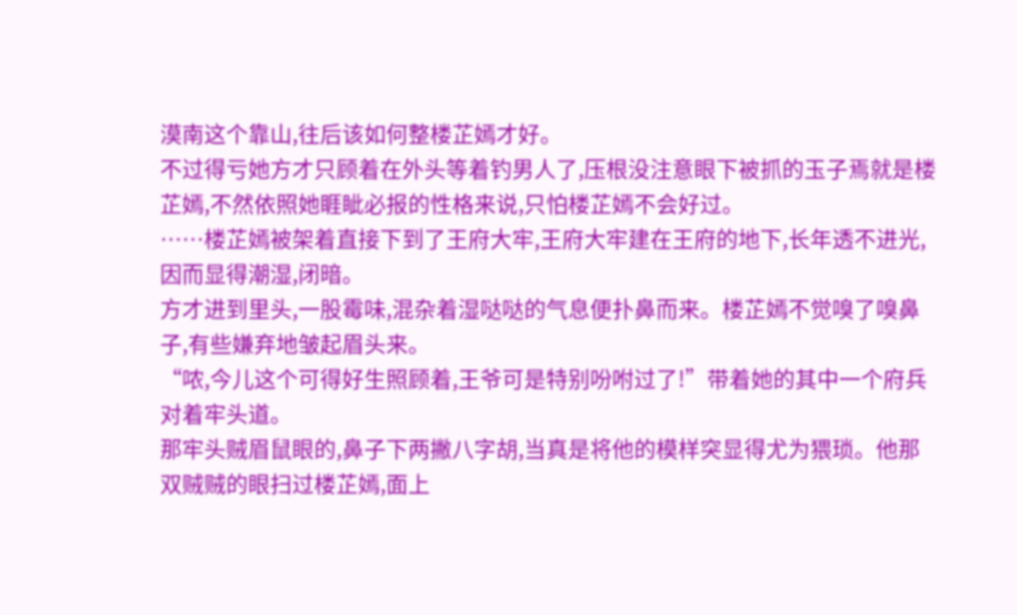漠南这个靠山,往后该如何整楼芷嫣才好。
不过得亏她方才只顾着在外头等着钓男人了,压根没注意眼下被抓的玉子焉就是楼芷嫣,不然依照她睚眦必报的性格来说,只怕楼芷嫣不会好过。
……楼芷嫣被架着直接下到了王府大牢,王府大牢建在王府的地下,长年透不进光,因而显得潮湿,闭暗。
方才进到里头,一股霉味,混杂着湿哒哒的气息便扑鼻而来。楼芷嫣不觉嗅了嗅鼻子,有些嫌弃地皱起眉头来。
“哝,今儿这个可得好生照顾着,王爷可是特别吩咐过了!”带着她的其中一个府兵对着牢头道。
那牢头贼眉鼠眼的,鼻子下两撇八字胡,当真是将他的模样突显得尤为猥琐。他那双贼贼的眼扫过楼芷嫣,面上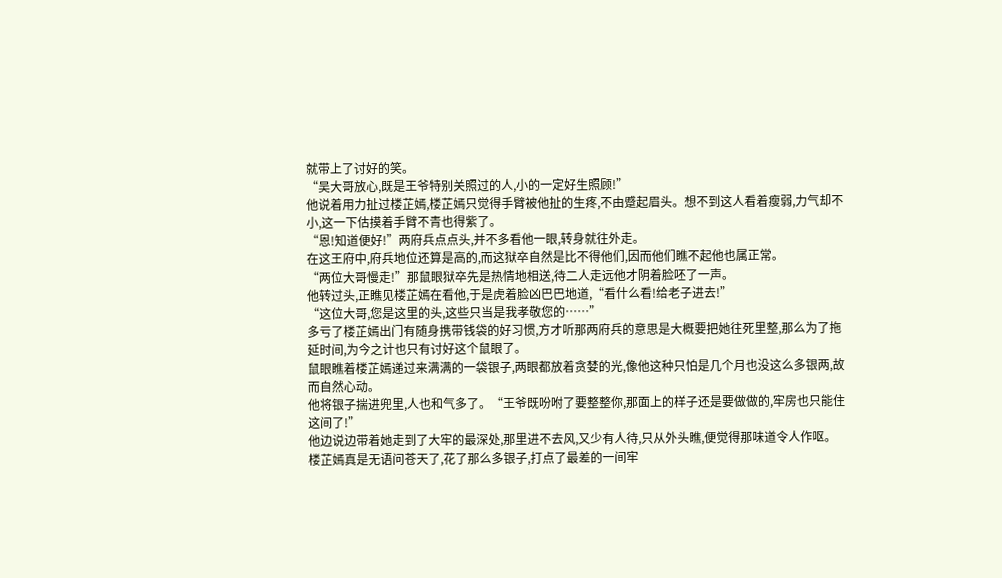就带上了讨好的笑。
“吴大哥放心,既是王爷特别关照过的人,小的一定好生照顾!”
他说着用力扯过楼芷嫣,楼芷嫣只觉得手臂被他扯的生疼,不由蹙起眉头。想不到这人看着瘦弱,力气却不小,这一下估摸着手臂不青也得紫了。
“恩!知道便好!”两府兵点点头,并不多看他一眼,转身就往外走。
在这王府中,府兵地位还算是高的,而这狱卒自然是比不得他们,因而他们瞧不起他也属正常。
“两位大哥慢走!”那鼠眼狱卒先是热情地相送,待二人走远他才阴着脸呸了一声。
他转过头,正瞧见楼芷嫣在看他,于是虎着脸凶巴巴地道,“看什么看!给老子进去!”
“这位大哥,您是这里的头,这些只当是我孝敬您的……”
多亏了楼芷嫣出门有随身携带钱袋的好习惯,方才听那两府兵的意思是大概要把她往死里整,那么为了拖延时间,为今之计也只有讨好这个鼠眼了。
鼠眼瞧着楼芷嫣递过来满满的一袋银子,两眼都放着贪婪的光,像他这种只怕是几个月也没这么多银两,故而自然心动。
他将银子揣进兜里,人也和气多了。“王爷既吩咐了要整整你,那面上的样子还是要做做的,牢房也只能住这间了!”
他边说边带着她走到了大牢的最深处,那里进不去风,又少有人待,只从外头瞧,便觉得那味道令人作呕。
楼芷嫣真是无语问苍天了,花了那么多银子,打点了最差的一间牢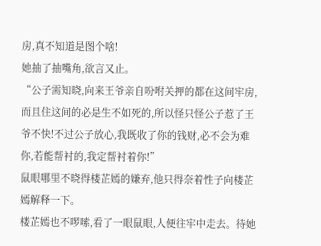房,真不知道是图个啥!
她抽了抽嘴角,欲言又止。
“公子需知晓,向来王爷亲自吩咐关押的都在这间牢房,而且住这间的必是生不如死的,所以怪只怪公子惹了王爷不快!不过公子放心,我既收了你的钱财,必不会为难你,若能帮衬的,我定帮衬着你!”
鼠眼哪里不晓得楼芷嫣的嫌弃,他只得奈着性子向楼芷嫣解释一下。
楼芷嫣也不啰嗦,看了一眼鼠眼,人便往牢中走去。待她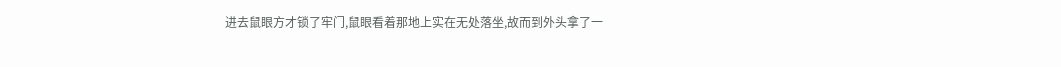进去鼠眼方才锁了牢门,鼠眼看着那地上实在无处落坐,故而到外头拿了一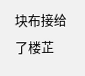块布接给了楼芷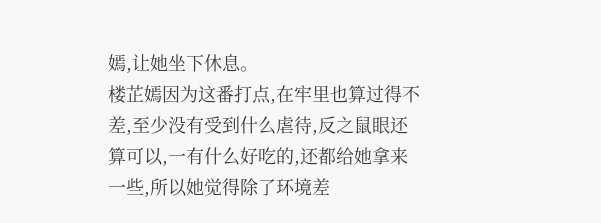嫣,让她坐下休息。
楼芷嫣因为这番打点,在牢里也算过得不差,至少没有受到什么虐待,反之鼠眼还算可以,一有什么好吃的,还都给她拿来一些,所以她觉得除了环境差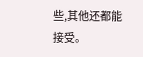些,其他还都能接受。